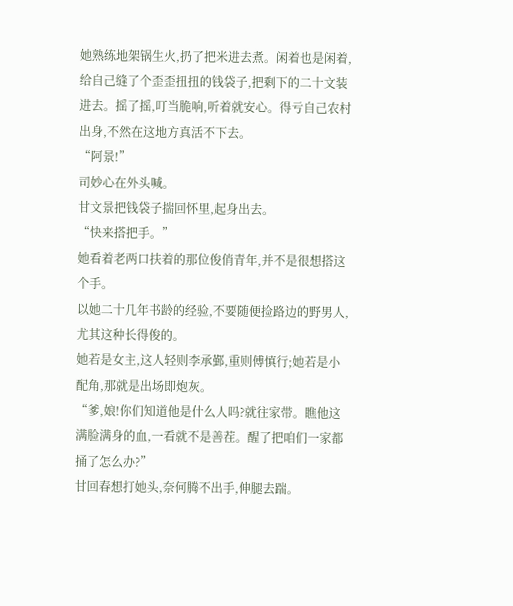她熟练地架锅生火,扔了把米进去煮。闲着也是闲着,给自己缝了个歪歪扭扭的钱袋子,把剩下的二十文装进去。摇了摇,叮当脆响,听着就安心。得亏自己农村出身,不然在这地方真活不下去。
“阿景!”
司妙心在外头喊。
甘文景把钱袋子揣回怀里,起身出去。
“快来搭把手。”
她看着老两口扶着的那位俊俏青年,并不是很想搭这个手。
以她二十几年书龄的经验,不要随便捡路边的野男人,尤其这种长得俊的。
她若是女主,这人轻则李承鄞,重则傅慎行;她若是小配角,那就是出场即炮灰。
“爹,娘!你们知道他是什么人吗?就往家带。瞧他这满脸满身的血,一看就不是善茬。醒了把咱们一家都捅了怎么办?”
甘回春想打她头,奈何腾不出手,伸腿去踹。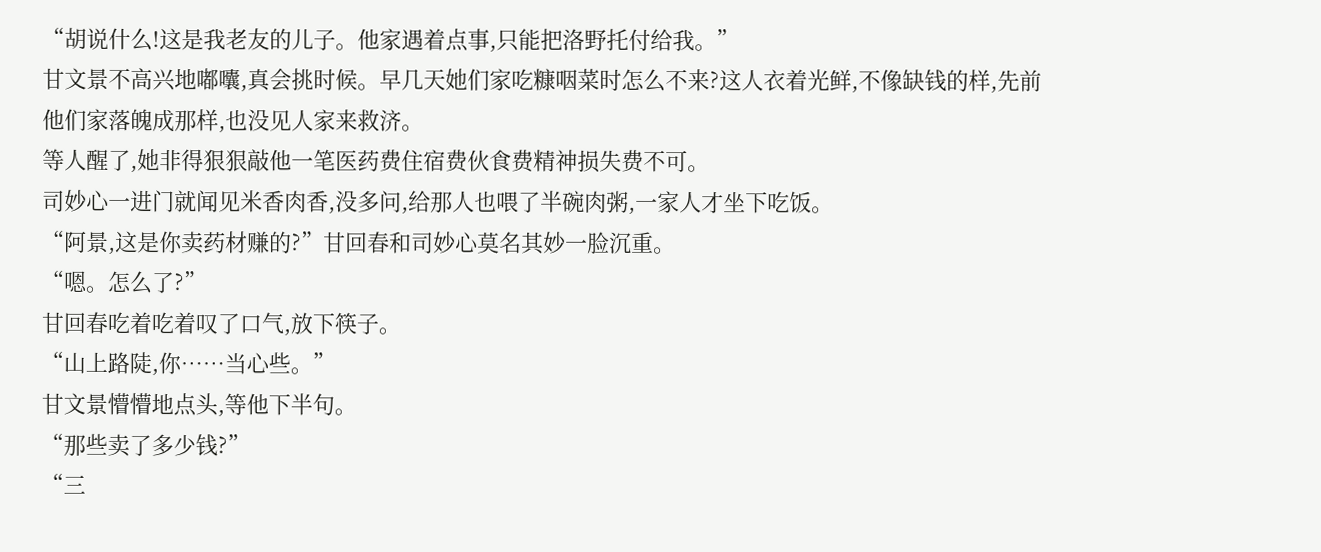“胡说什么!这是我老友的儿子。他家遇着点事,只能把洛野托付给我。”
甘文景不高兴地嘟囔,真会挑时候。早几天她们家吃糠咽菜时怎么不来?这人衣着光鲜,不像缺钱的样,先前他们家落魄成那样,也没见人家来救济。
等人醒了,她非得狠狠敲他一笔医药费住宿费伙食费精神损失费不可。
司妙心一进门就闻见米香肉香,没多问,给那人也喂了半碗肉粥,一家人才坐下吃饭。
“阿景,这是你卖药材赚的?”甘回春和司妙心莫名其妙一脸沉重。
“嗯。怎么了?”
甘回春吃着吃着叹了口气,放下筷子。
“山上路陡,你……当心些。”
甘文景懵懵地点头,等他下半句。
“那些卖了多少钱?”
“三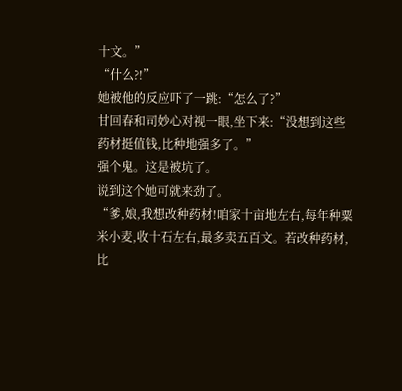十文。”
“什么?!”
她被他的反应吓了一跳:“怎么了?”
甘回春和司妙心对视一眼,坐下来:“没想到这些药材挺值钱,比种地强多了。”
强个鬼。这是被坑了。
说到这个她可就来劲了。
“爹,娘,我想改种药材!咱家十亩地左右,每年种粟米小麦,收十石左右,最多卖五百文。若改种药材,比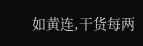如黄连,干货每两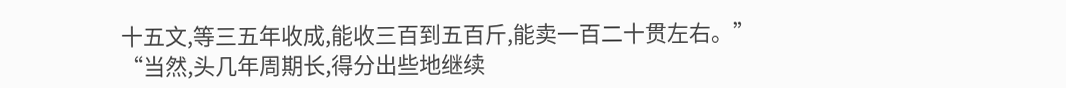十五文,等三五年收成,能收三百到五百斤,能卖一百二十贯左右。”
“当然,头几年周期长,得分出些地继续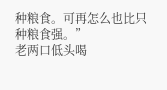种粮食。可再怎么也比只种粮食强。”
老两口低头喝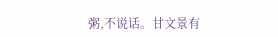粥,不说话。甘文景有